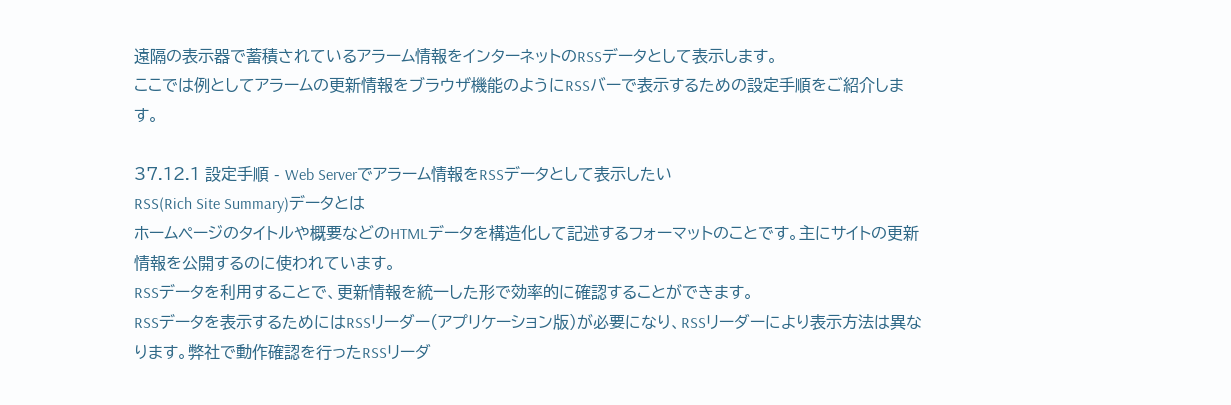遠隔の表示器で蓄積されているアラーム情報をインターネットのRSSデータとして表示します。
ここでは例としてアラームの更新情報をブラウザ機能のようにRSSバーで表示するための設定手順をご紹介します。

37.12.1 設定手順 - Web Serverでアラーム情報をRSSデータとして表示したい
RSS(Rich Site Summary)データとは
ホームページのタイトルや概要などのHTMLデータを構造化して記述するフォーマットのことです。主にサイトの更新情報を公開するのに使われています。
RSSデータを利用することで、更新情報を統一した形で効率的に確認することができます。
RSSデータを表示するためにはRSSリーダー(アプリケーション版)が必要になり、RSSリーダーにより表示方法は異なります。弊社で動作確認を行ったRSSリーダ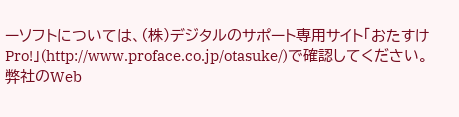ーソフトについては、(株)デジタルのサポート専用サイト「おたすけPro!」(http://www.proface.co.jp/otasuke/)で確認してください。
弊社のWeb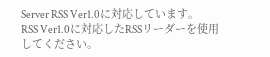Server RSS Ver1.0に対応しています。
RSS Ver1.0に対応したRSSリーダーを使用してください。